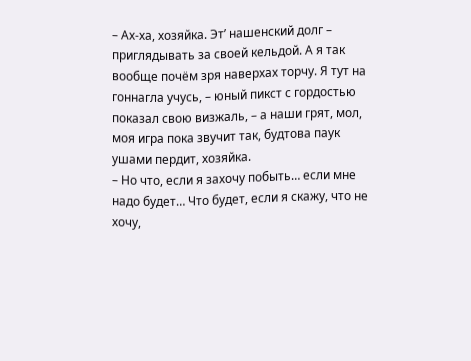– Ах-ха, хозяйка. Эт’ нашенский долг – приглядывать за своей кельдой. А я так вообще почём зря наверхах торчу. Я тут на гоннагла учусь, – юный пикст с гордостью показал свою визжаль, – а наши грят, мол, моя игра пока звучит так, будтова паук ушами пердит, хозяйка.
– Но что, если я захочу побыть… если мне надо будет… Что будет, если я скажу, что не хочу,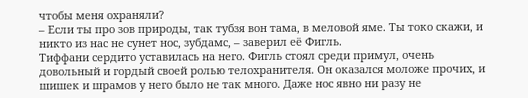чтобы меня охраняли?
– Если ты про зов природы, так тубзя вон тама, в меловой яме. Ты токо скажи, и никто из нас не сунет нос, зубдамс, – заверил её Фигль.
Тиффани сердито уставилась на него. Фигль стоял среди примул, очень довольный и гордый своей ролью телохранителя. Он оказался моложе прочих, и шишек и шрамов у него было не так много. Даже нос явно ни разу не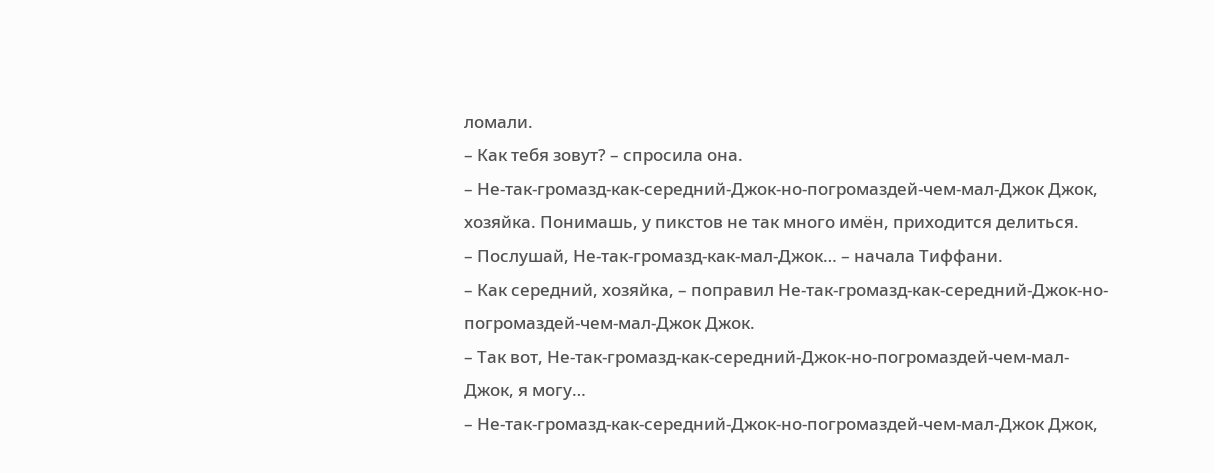ломали.
– Как тебя зовут? – спросила она.
– Не-так-громазд-как-середний-Джок-но-погромаздей-чем-мал-Джок Джок, хозяйка. Понимашь, у пикстов не так много имён, приходится делиться.
– Послушай, Не-так-громазд-как-мал-Джок… – начала Тиффани.
– Как середний, хозяйка, – поправил Не-так-громазд-как-середний-Джок-но-погромаздей-чем-мал-Джок Джок.
– Так вот, Не-так-громазд-как-середний-Джок-но-погромаздей-чем-мал-Джок, я могу…
– Не-так-громазд-как-середний-Джок-но-погромаздей-чем-мал-Джок Джок,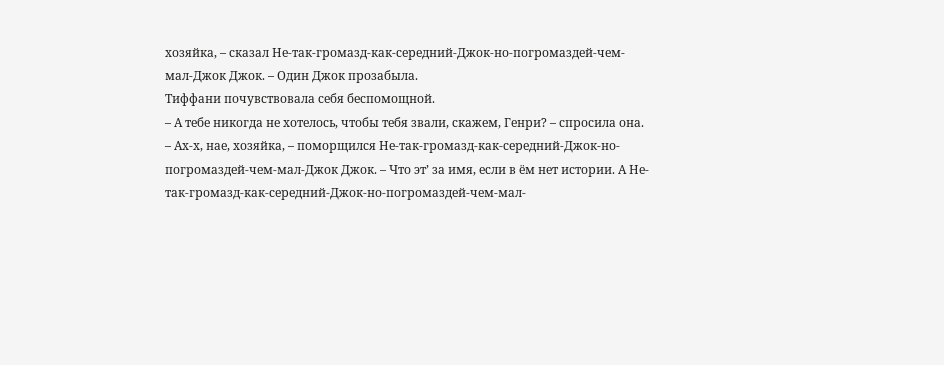хозяйка, – сказал Не-так-громазд-как-середний-Джок-но-погромаздей-чем-мал-Джок Джок. – Один Джок прозабыла.
Тиффани почувствовала себя беспомощной.
– А тебе никогда не хотелось, чтобы тебя звали, скажем, Генри? – спросила она.
– Ах-х, нае, хозяйка, – поморщился Не-так-громазд-как-середний-Джок-но-погромаздей-чем-мал-Джок Джок. – Что эт’ за имя, если в ём нет истории. А Не-так-громазд-как-середний-Джок-но-погромаздей-чем-мал-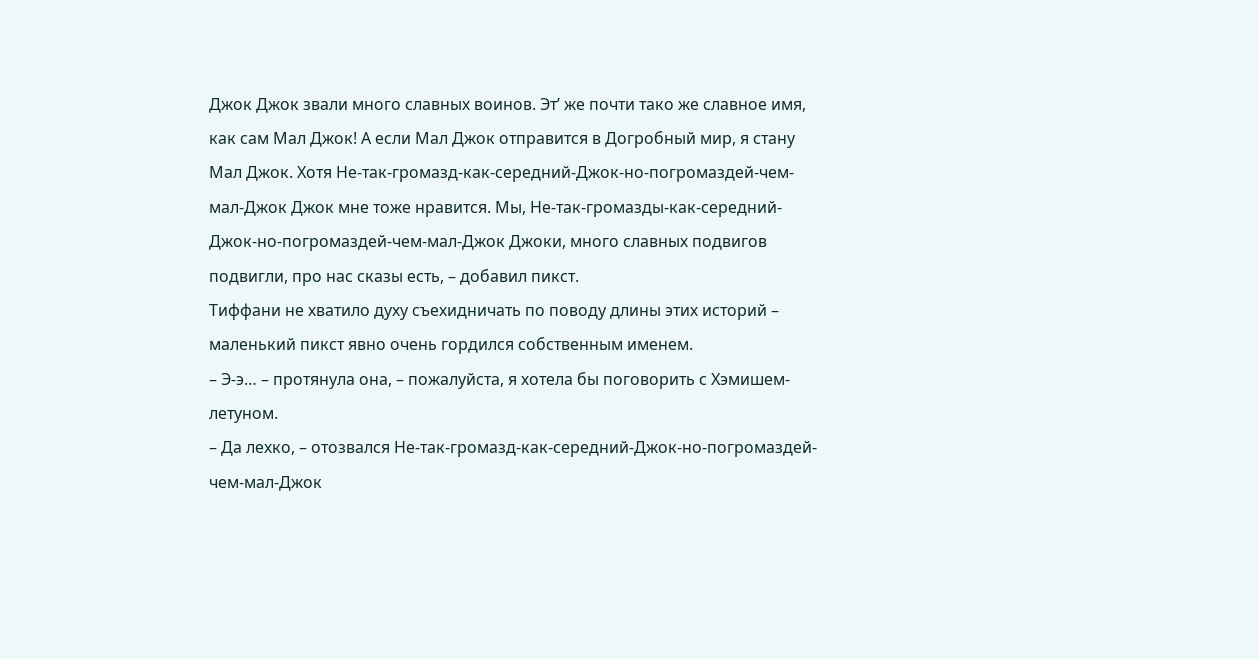Джок Джок звали много славных воинов. Эт’ же почти тако же славное имя, как сам Мал Джок! А если Мал Джок отправится в Догробный мир, я стану Мал Джок. Хотя Не-так-громазд-как-середний-Джок-но-погромаздей-чем-мал-Джок Джок мне тоже нравится. Мы, Не-так-громазды-как-середний-Джок-но-погромаздей-чем-мал-Джок Джоки, много славных подвигов подвигли, про нас сказы есть, – добавил пикст.
Тиффани не хватило духу съехидничать по поводу длины этих историй – маленький пикст явно очень гордился собственным именем.
– Э-э… – протянула она, – пожалуйста, я хотела бы поговорить с Хэмишем-летуном.
– Да лехко, – отозвался Не-так-громазд-как-середний-Джок-но-погромаздей-чем-мал-Джок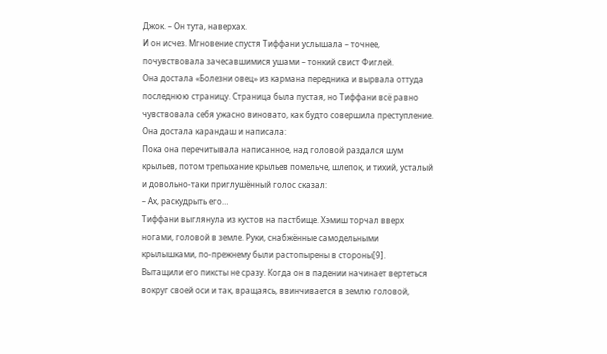Джок. – Он тута, наверхах.
И он исчез. Мгновение спустя Тиффани услышала – точнее, почувствовала зачесавшимися ушами – тонкий свист Фиглей.
Она достала «Болезни овец» из кармана передника и вырвала оттуда последнюю страницу. Страница была пустая, но Тиффани всё равно чувствовала себя ужасно виновато, как будто совершила преступление. Она достала карандаш и написала:
Пока она перечитывала написанное, над головой раздался шум крыльев, потом трепыхание крыльев помельче, шлепок, и тихий, усталый и довольно-таки приглушённый голос сказал:
– Ах, раскудрыть его…
Тиффани выглянула из кустов на пастбище. Хэмиш торчал вверх ногами, головой в земле. Руки, снабжённые самодельными крылышками, по-прежнему были растопырены в стороны[9].
Вытащили его пиксты не сразу. Когда он в падении начинает вертеться вокруг своей оси и так, вращаясь, ввинчивается в землю головой,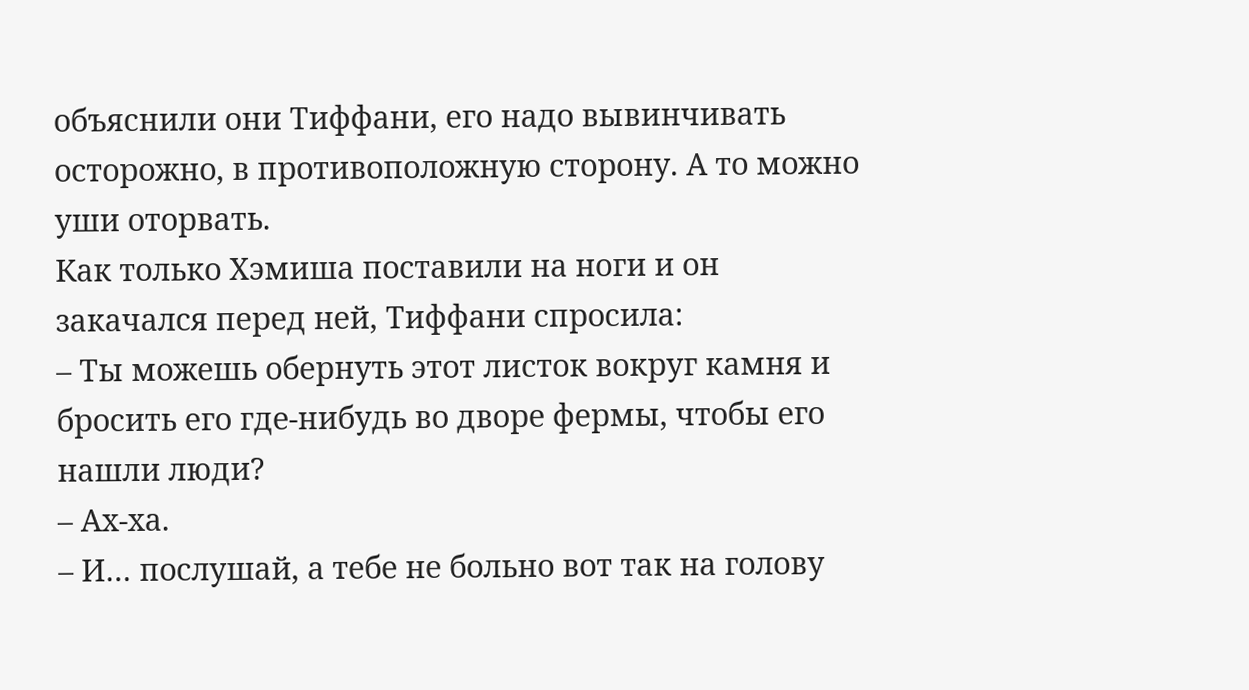объяснили они Тиффани, его надо вывинчивать осторожно, в противоположную сторону. А то можно уши оторвать.
Как только Хэмиша поставили на ноги и он закачался перед ней, Тиффани спросила:
– Ты можешь обернуть этот листок вокруг камня и бросить его где-нибудь во дворе фермы, чтобы его нашли люди?
– Ах-ха.
– И… послушай, а тебе не больно вот так на голову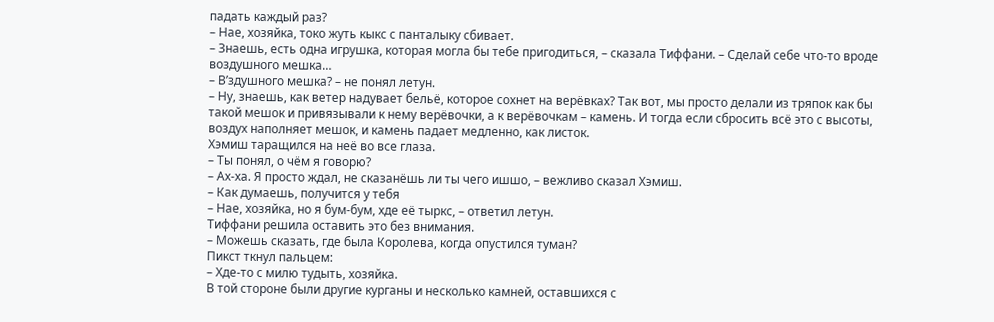падать каждый раз?
– Нае, хозяйка, токо жуть кыкс с панталыку сбивает.
– Знаешь, есть одна игрушка, которая могла бы тебе пригодиться, – сказала Тиффани. – Сделай себе что-то вроде воздушного мешка…
– В’здушного мешка? – не понял летун.
– Ну, знаешь, как ветер надувает бельё, которое сохнет на верёвках? Так вот, мы просто делали из тряпок как бы такой мешок и привязывали к нему верёвочки, а к верёвочкам – камень. И тогда если сбросить всё это с высоты, воздух наполняет мешок, и камень падает медленно, как листок.
Хэмиш таращился на неё во все глаза.
– Ты понял, о чём я говорю?
– Ах-ха. Я просто ждал, не сказанёшь ли ты чего ишшо, – вежливо сказал Хэмиш.
– Как думаешь, получится у тебя
– Нае, хозяйка, но я бум-бум, хде её тыркс, – ответил летун.
Тиффани решила оставить это без внимания.
– Можешь сказать, где была Королева, когда опустился туман?
Пикст ткнул пальцем:
– Хде-то с милю тудыть, хозяйка.
В той стороне были другие курганы и несколько камней, оставшихся с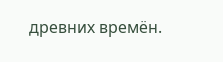древних времён.